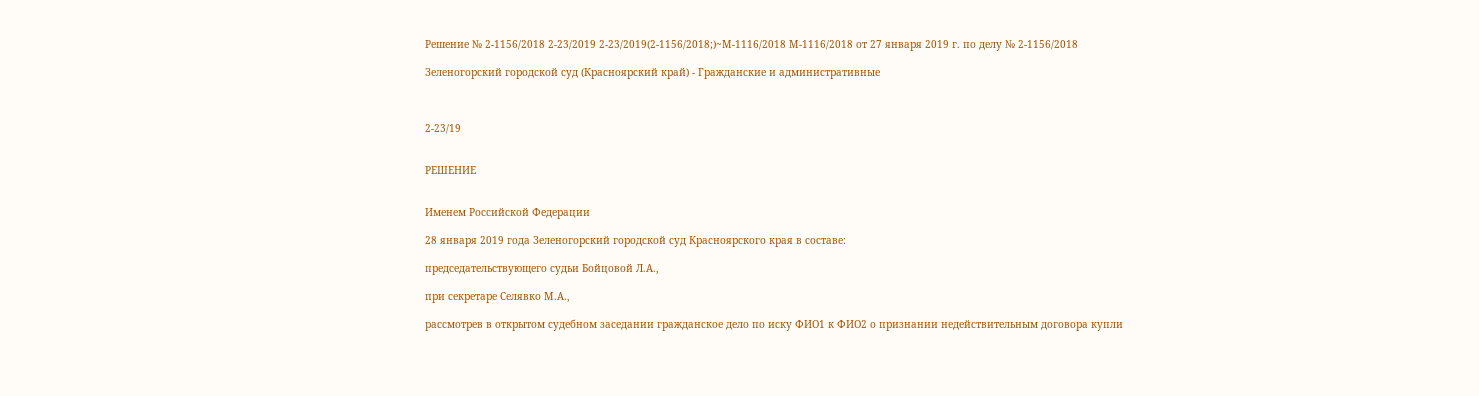Решение № 2-1156/2018 2-23/2019 2-23/2019(2-1156/2018;)~М-1116/2018 М-1116/2018 от 27 января 2019 г. по делу № 2-1156/2018

Зеленогорский городской суд (Красноярский край) - Гражданские и административные



2-23/19


РЕШЕНИЕ


Именем Российской Федерации

28 января 2019 года Зеленогорский городской суд Красноярского края в составе:

председательствующего судьи Бойцовой Л.А.,

при секретаре Селявко М.А.,

рассмотрев в открытом судебном заседании гражданское дело по иску ФИО1 к ФИО2 о признании недействительным договора купли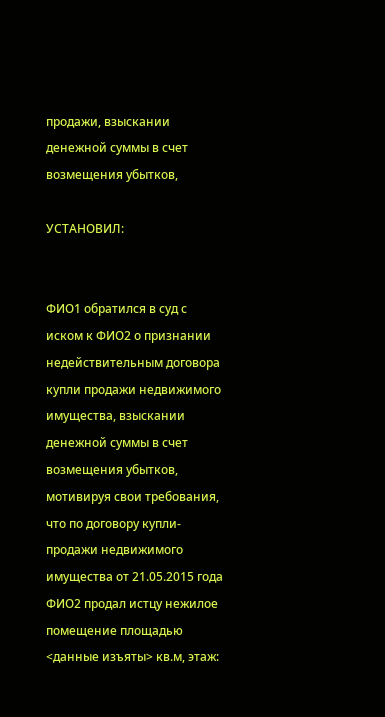продажи, взыскании денежной суммы в счет возмещения убытков,

УСТАНОВИЛ:


ФИО1 обратился в суд с иском к ФИО2 о признании недействительным договора купли продажи недвижимого имущества, взыскании денежной суммы в счет возмещения убытков, мотивируя свои требования, что по договору купли-продажи недвижимого имущества от 21.05.2015 года ФИО2 продал истцу нежилое помещение площадью <данные изъяты> кв.м, этаж: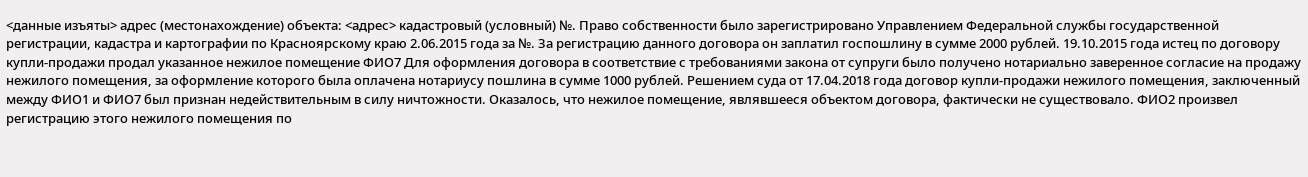<данные изъяты> адрес (местонахождение) объекта: <адрес> кадастровый (условный) №. Право собственности было зарегистрировано Управлением Федеральной службы государственной регистрации, кадастра и картографии по Красноярскому краю 2.06.2015 года за №. За регистрацию данного договора он заплатил госпошлину в сумме 2000 рублей. 19.10.2015 года истец по договору купли-продажи продал указанное нежилое помещение ФИО7 Для оформления договора в соответствие с требованиями закона от супруги было получено нотариально заверенное согласие на продажу нежилого помещения, за оформление которого была оплачена нотариусу пошлина в сумме 1000 рублей. Решением суда от 17.04.2018 года договор купли-продажи нежилого помещения, заключенный между ФИО1 и ФИО7 был признан недействительным в силу ничтожности. Оказалось, что нежилое помещение, являвшееся объектом договора, фактически не существовало. ФИО2 произвел регистрацию этого нежилого помещения по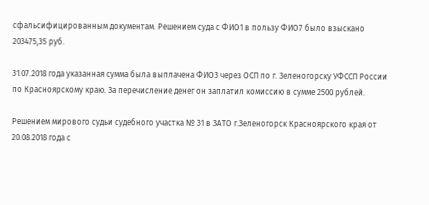сфальсифицированным документам. Решением суда с ФИО1 в пользу ФИО7 было взыскано 203475,35 руб.

31.07.2018 года указанная сумма была выплачена ФИО3 через ОСП по г. Зеленогорску УФССП России по Красноярскому краю. За перечисление денег он заплатил комиссию в сумме 2500 рублей.

Решением мирового судьи судебного участка № 31 в ЗАТО г.Зеленогорск Красноярского края от 20.08.2018 года с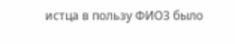истца в пользу ФИО3 было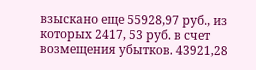взыскано еще 55928,97 руб., из которых 2417, 53 руб. в счет возмещения убытков. 43921,28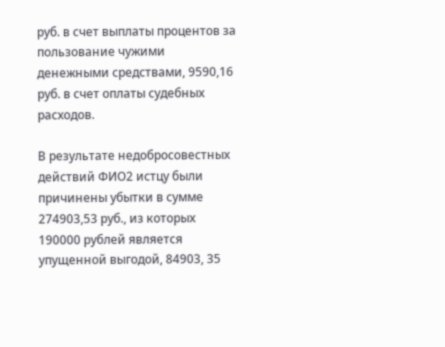руб. в счет выплаты процентов за пользование чужими денежными средствами, 9590,16 руб. в счет оплаты судебных расходов.

В результате недобросовестных действий ФИО2 истцу были причинены убытки в сумме 274903,53 руб., из которых 190000 рублей является упущенной выгодой, 84903, 35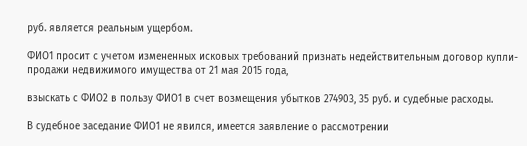руб. является реальным ущербом.

ФИО1 просит с учетом измененных исковых требований признать недействительным договор купли-продажи недвижимого имущества от 21 мая 2015 года,

взыскать с ФИО2 в пользу ФИО1 в счет возмещения убытков 274903, 35 руб. и судебные расходы.

В судебное заседание ФИО1 не явился, имеется заявление о рассмотрении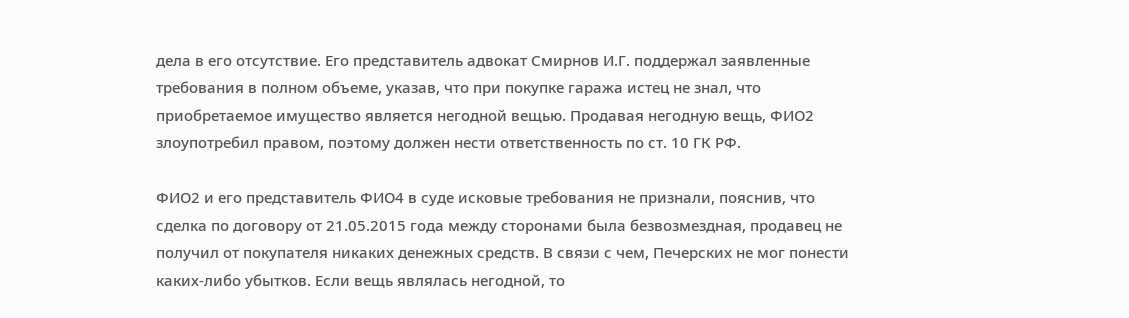дела в его отсутствие. Его представитель адвокат Смирнов И.Г. поддержал заявленные требования в полном объеме, указав, что при покупке гаража истец не знал, что приобретаемое имущество является негодной вещью. Продавая негодную вещь, ФИО2 злоупотребил правом, поэтому должен нести ответственность по ст. 10 ГК РФ.

ФИО2 и его представитель ФИО4 в суде исковые требования не признали, пояснив, что сделка по договору от 21.05.2015 года между сторонами была безвозмездная, продавец не получил от покупателя никаких денежных средств. В связи с чем, Печерских не мог понести каких-либо убытков. Если вещь являлась негодной, то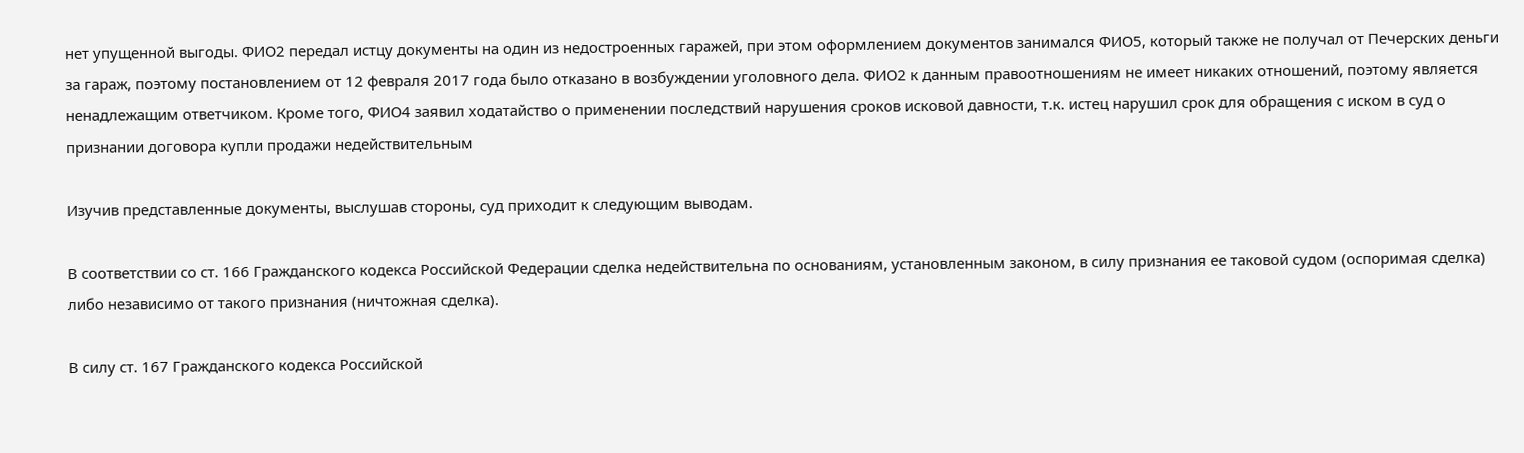нет упущенной выгоды. ФИО2 передал истцу документы на один из недостроенных гаражей, при этом оформлением документов занимался ФИО5, который также не получал от Печерских деньги за гараж, поэтому постановлением от 12 февраля 2017 года было отказано в возбуждении уголовного дела. ФИО2 к данным правоотношениям не имеет никаких отношений, поэтому является ненадлежащим ответчиком. Кроме того, ФИО4 заявил ходатайство о применении последствий нарушения сроков исковой давности, т.к. истец нарушил срок для обращения с иском в суд о признании договора купли продажи недействительным

Изучив представленные документы, выслушав стороны, суд приходит к следующим выводам.

В соответствии со ст. 166 Гражданского кодекса Российской Федерации сделка недействительна по основаниям, установленным законом, в силу признания ее таковой судом (оспоримая сделка) либо независимо от такого признания (ничтожная сделка).

В силу ст. 167 Гражданского кодекса Российской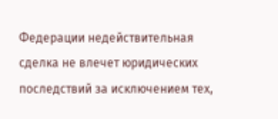Федерации недействительная сделка не влечет юридических последствий за исключением тех,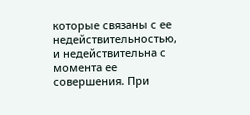которые связаны с ее недействительностью, и недействительна с момента ее совершения. При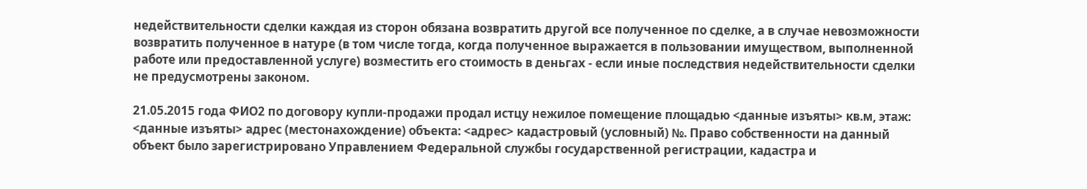недействительности сделки каждая из сторон обязана возвратить другой все полученное по сделке, а в случае невозможности возвратить полученное в натуре (в том числе тогда, когда полученное выражается в пользовании имуществом, выполненной работе или предоставленной услуге) возместить его стоимость в деньгах - если иные последствия недействительности сделки не предусмотрены законом.

21.05.2015 года ФИО2 по договору купли-продажи продал истцу нежилое помещение площадью <данные изъяты> кв.м, этаж: <данные изъяты> адрес (местонахождение) объекта: <адрес> кадастровый (условный) №. Право собственности на данный объект было зарегистрировано Управлением Федеральной службы государственной регистрации, кадастра и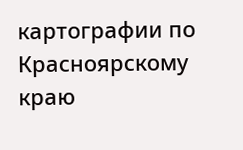картографии по Красноярскому краю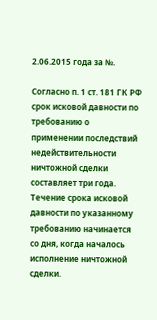2.06.2015 года за №.

Согласно п. 1 ст. 181 ГК РФ срок исковой давности по требованию о применении последствий недействительности ничтожной сделки составляет три года. Течение срока исковой давности по указанному требованию начинается со дня, когда началось исполнение ничтожной сделки.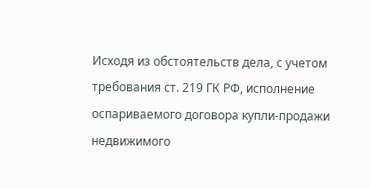Исходя из обстоятельств дела, с учетом требования ст. 219 ГК РФ, исполнение оспариваемого договора купли-продажи недвижимого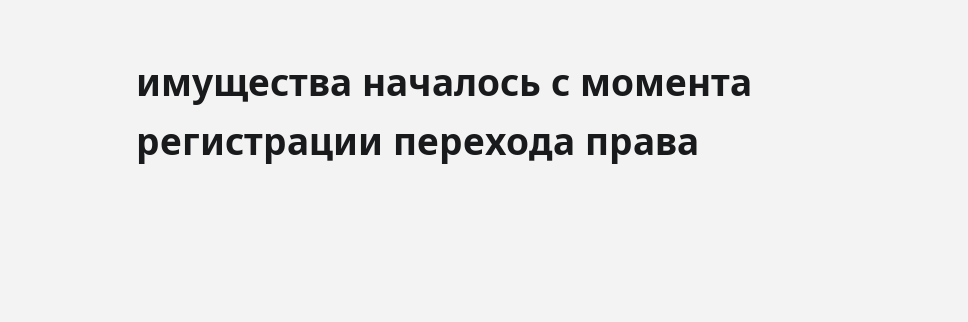имущества началось с момента регистрации перехода права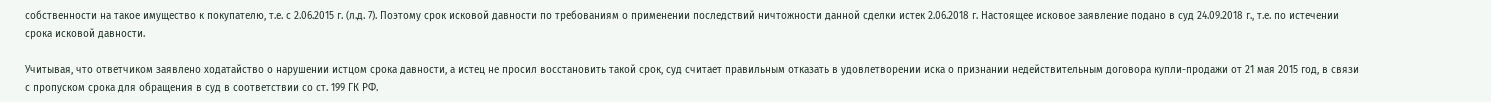собственности на такое имущество к покупателю, т.е. с 2.06.2015 г. (л.д. 7). Поэтому срок исковой давности по требованиям о применении последствий ничтожности данной сделки истек 2.06.2018 г. Настоящее исковое заявление подано в суд 24.09.2018 г., т.е. по истечении срока исковой давности.

Учитывая, что ответчиком заявлено ходатайство о нарушении истцом срока давности, а истец не просил восстановить такой срок, суд считает правильным отказать в удовлетворении иска о признании недействительным договора купли-продажи от 21 мая 2015 год, в связи с пропуском срока для обращения в суд в соответствии со ст. 199 ГК РФ.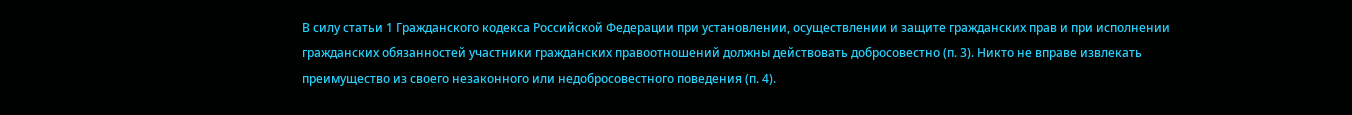В силу статьи 1 Гражданского кодекса Российской Федерации при установлении, осуществлении и защите гражданских прав и при исполнении гражданских обязанностей участники гражданских правоотношений должны действовать добросовестно (п. 3). Никто не вправе извлекать преимущество из своего незаконного или недобросовестного поведения (п. 4).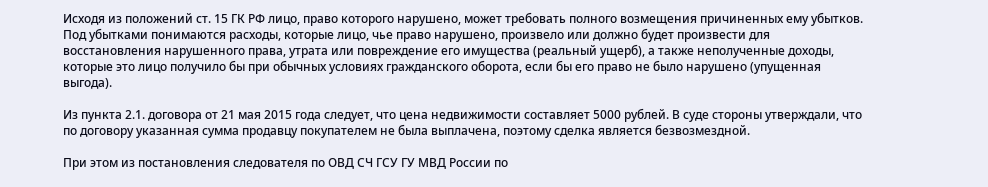Исходя из положений ст. 15 ГК РФ лицо, право которого нарушено, может требовать полного возмещения причиненных ему убытков. Под убытками понимаются расходы, которые лицо, чье право нарушено, произвело или должно будет произвести для восстановления нарушенного права, утрата или повреждение его имущества (реальный ущерб), а также неполученные доходы, которые это лицо получило бы при обычных условиях гражданского оборота, если бы его право не было нарушено (упущенная выгода).

Из пункта 2.1. договора от 21 мая 2015 года следует, что цена недвижимости составляет 5000 рублей. В суде стороны утверждали, что по договору указанная сумма продавцу покупателем не была выплачена, поэтому сделка является безвозмездной.

При этом из постановления следователя по ОВД СЧ ГСУ ГУ МВД России по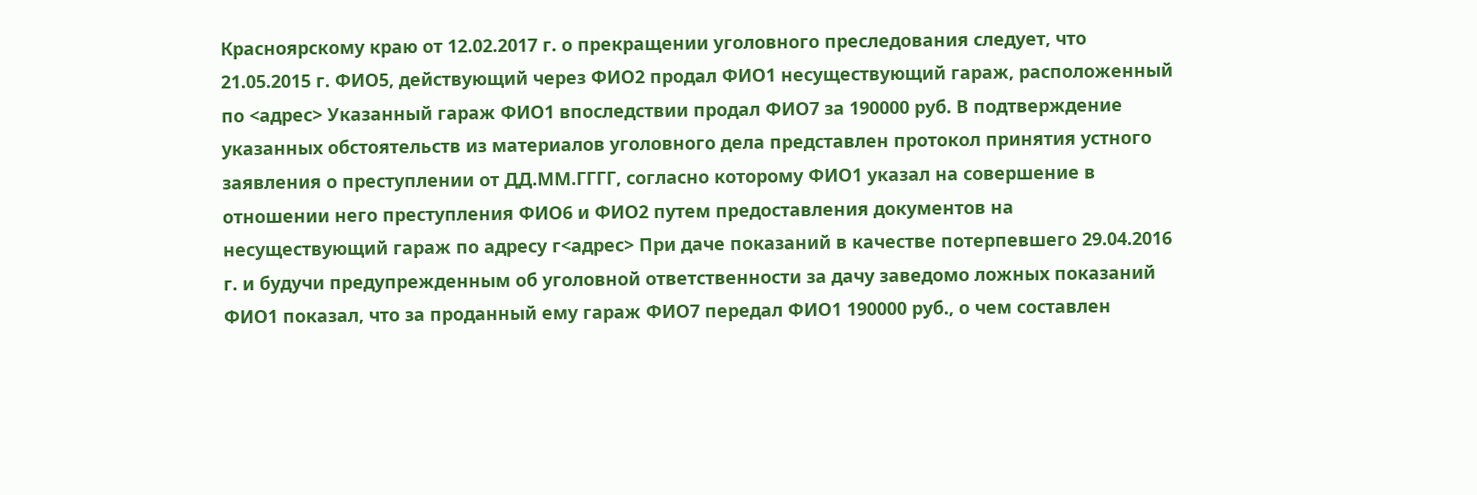Красноярскому краю от 12.02.2017 г. о прекращении уголовного преследования следует, что 21.05.2015 г. ФИО5, действующий через ФИО2 продал ФИО1 несуществующий гараж, расположенный по <адрес> Указанный гараж ФИО1 впоследствии продал ФИО7 за 190000 руб. В подтверждение указанных обстоятельств из материалов уголовного дела представлен протокол принятия устного заявления о преступлении от ДД.ММ.ГГГГ, согласно которому ФИО1 указал на совершение в отношении него преступления ФИО6 и ФИО2 путем предоставления документов на несуществующий гараж по адресу г<адрес> При даче показаний в качестве потерпевшего 29.04.2016 г. и будучи предупрежденным об уголовной ответственности за дачу заведомо ложных показаний ФИО1 показал, что за проданный ему гараж ФИО7 передал ФИО1 190000 руб., о чем составлен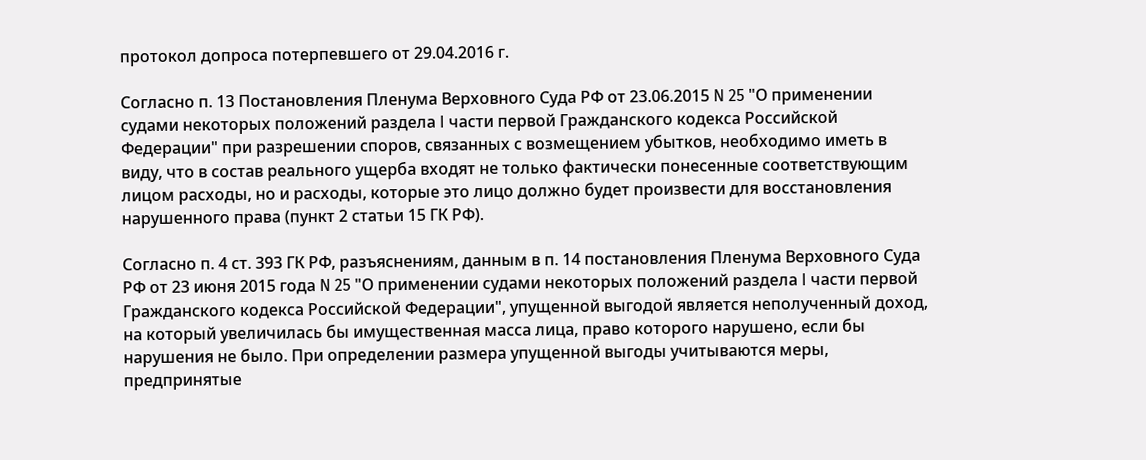протокол допроса потерпевшего от 29.04.2016 г.

Согласно п. 13 Постановления Пленума Верховного Суда РФ от 23.06.2015 N 25 "О применении судами некоторых положений раздела I части первой Гражданского кодекса Российской Федерации" при разрешении споров, связанных с возмещением убытков, необходимо иметь в виду, что в состав реального ущерба входят не только фактически понесенные соответствующим лицом расходы, но и расходы, которые это лицо должно будет произвести для восстановления нарушенного права (пункт 2 статьи 15 ГК РФ).

Согласно п. 4 ст. 393 ГК РФ, разъяснениям, данным в п. 14 постановления Пленума Верховного Суда РФ от 23 июня 2015 года N 25 "О применении судами некоторых положений раздела I части первой Гражданского кодекса Российской Федерации", упущенной выгодой является неполученный доход, на который увеличилась бы имущественная масса лица, право которого нарушено, если бы нарушения не было. При определении размера упущенной выгоды учитываются меры, предпринятые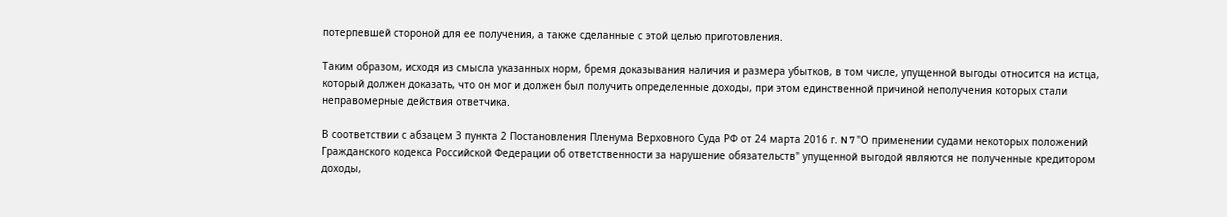потерпевшей стороной для ее получения, а также сделанные с этой целью приготовления.

Таким образом, исходя из смысла указанных норм, бремя доказывания наличия и размера убытков, в том числе, упущенной выгоды относится на истца, который должен доказать, что он мог и должен был получить определенные доходы, при этом единственной причиной неполучения которых стали неправомерные действия ответчика.

В соответствии с абзацем 3 пункта 2 Постановления Пленума Верховного Суда РФ от 24 марта 2016 г. N 7 "О применении судами некоторых положений Гражданского кодекса Российской Федерации об ответственности за нарушение обязательств" упущенной выгодой являются не полученные кредитором доходы,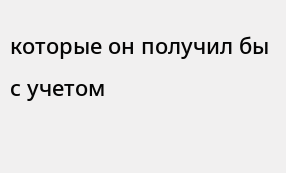которые он получил бы с учетом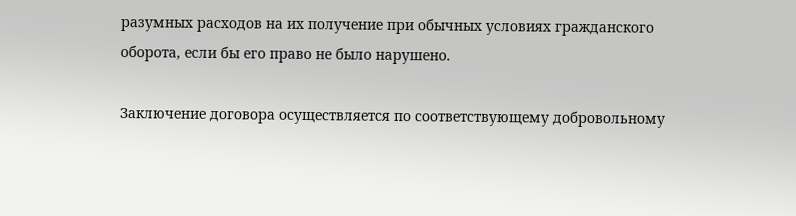разумных расходов на их получение при обычных условиях гражданского оборота, если бы его право не было нарушено.

Заключение договора осуществляется по соответствующему добровольному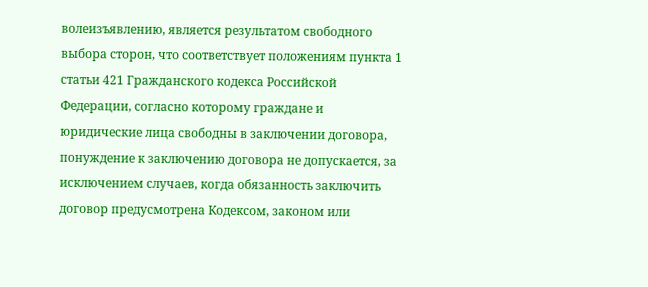волеизъявлению, является результатом свободного выбора сторон, что соответствует положениям пункта 1 статьи 421 Гражданского кодекса Российской Федерации, согласно которому граждане и юридические лица свободны в заключении договора, понуждение к заключению договора не допускается, за исключением случаев, когда обязанность заключить договор предусмотрена Кодексом, законом или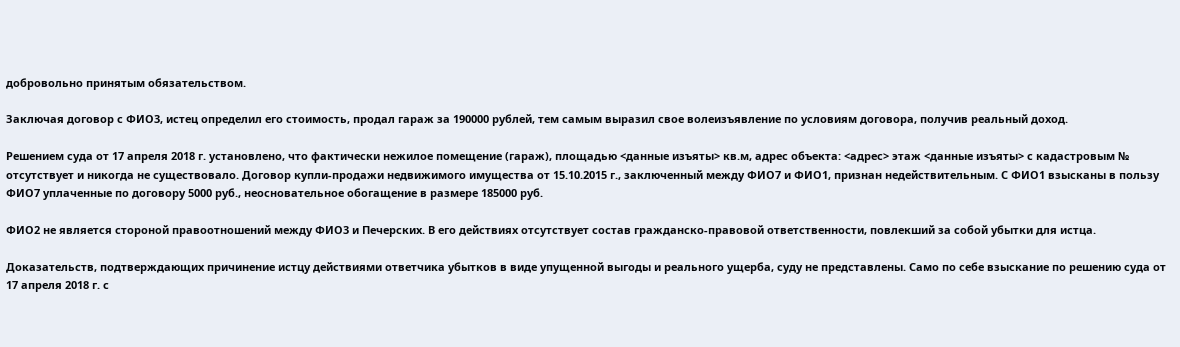добровольно принятым обязательством.

Заключая договор с ФИО3, истец определил его стоимость, продал гараж за 190000 рублей, тем самым выразил свое волеизъявление по условиям договора, получив реальный доход.

Решением суда от 17 апреля 2018 г. установлено, что фактически нежилое помещение (гараж), площадью <данные изъяты> кв.м, адрес объекта: <адрес> этаж <данные изъяты> с кадастровым № отсутствует и никогда не существовало. Договор купли-продажи недвижимого имущества от 15.10.2015 г., заключенный между ФИО7 и ФИО1, признан недействительным. С ФИО1 взысканы в пользу ФИО7 уплаченные по договору 5000 руб., неосновательное обогащение в размере 185000 руб.

ФИО2 не является стороной правоотношений между ФИО3 и Печерских. В его действиях отсутствует состав гражданско-правовой ответственности, повлекший за собой убытки для истца.

Доказательств, подтверждающих причинение истцу действиями ответчика убытков в виде упущенной выгоды и реального ущерба, суду не представлены. Само по себе взыскание по решению суда от 17 апреля 2018 г. с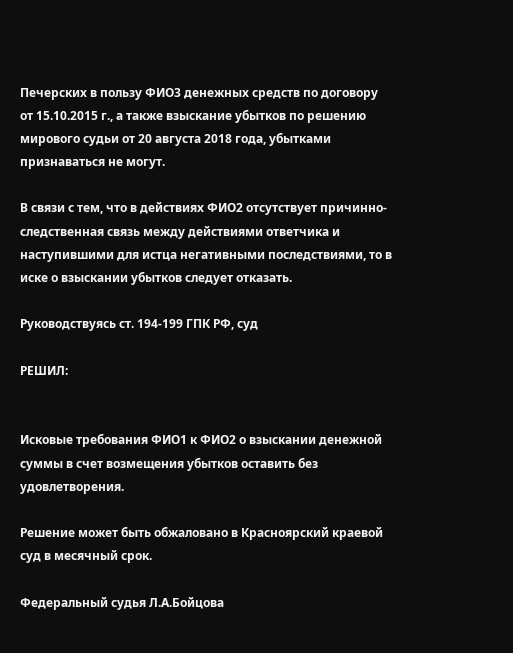Печерских в пользу ФИО3 денежных средств по договору от 15.10.2015 г., а также взыскание убытков по решению мирового судьи от 20 августа 2018 года, убытками признаваться не могут.

В связи с тем, что в действиях ФИО2 отсутствует причинно-следственная связь между действиями ответчика и наступившими для истца негативными последствиями, то в иске о взыскании убытков следует отказать.

Руководствуясь ст. 194-199 ГПК РФ, суд

РЕШИЛ:


Исковые требования ФИО1 к ФИО2 о взыскании денежной суммы в счет возмещения убытков оставить без удовлетворения.

Решение может быть обжаловано в Красноярский краевой суд в месячный срок.

Федеральный судья Л.А.Бойцова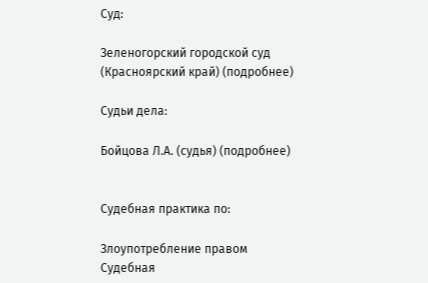Суд:

Зеленогорский городской суд (Красноярский край) (подробнее)

Судьи дела:

Бойцова Л.А. (судья) (подробнее)


Судебная практика по:

Злоупотребление правом
Судебная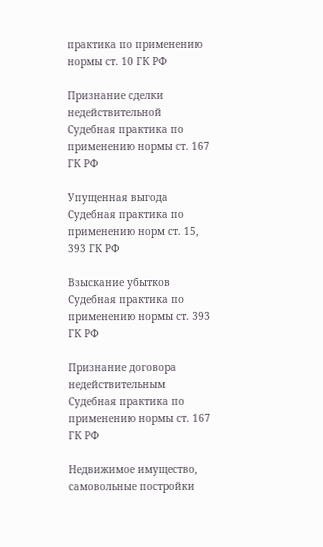практика по применению нормы ст. 10 ГК РФ

Признание сделки недействительной
Судебная практика по применению нормы ст. 167 ГК РФ

Упущенная выгода
Судебная практика по применению норм ст. 15, 393 ГК РФ

Взыскание убытков
Судебная практика по применению нормы ст. 393 ГК РФ

Признание договора недействительным
Судебная практика по применению нормы ст. 167 ГК РФ

Недвижимое имущество, самовольные постройки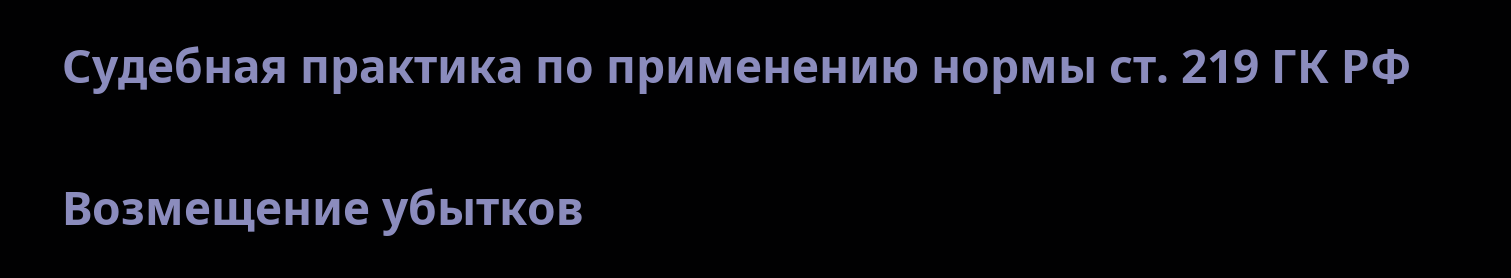Судебная практика по применению нормы ст. 219 ГК РФ

Возмещение убытков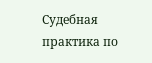Судебная практика по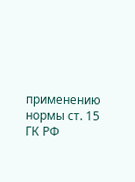применению нормы ст. 15 ГК РФ